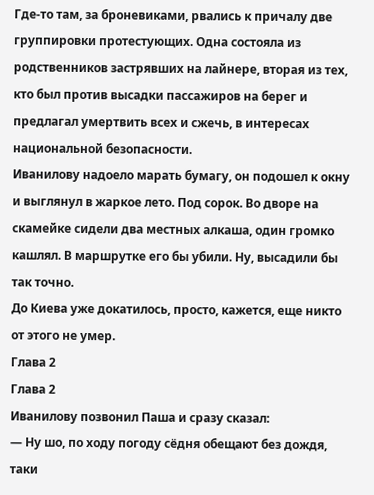Где-то там, за броневиками, рвались к причалу две группировки протестующих. Одна состояла из родственников застрявших на лайнере, вторая из тех, кто был против высадки пассажиров на берег и предлагал умертвить всех и сжечь, в интересах национальной безопасности.
Иванилову надоело марать бумагу, он подошел к окну и выглянул в жаркое лето. Под сорок. Во дворе на скамейке сидели два местных алкаша, один громко кашлял. В маршрутке его бы убили. Ну, высадили бы так точно.
До Киева уже докатилось, просто, кажется, еще никто от этого не умер.
Глава 2
Глава 2
Иванилову позвонил Паша и сразу сказал:
— Ну шо, по ходу погоду сёдня обещают без дождя, таки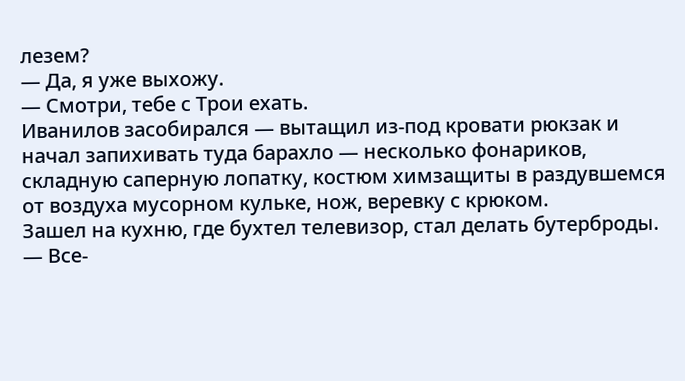лезем?
— Да, я уже выхожу.
— Смотри, тебе с Трои ехать.
Иванилов засобирался — вытащил из-под кровати рюкзак и начал запихивать туда барахло — несколько фонариков, складную саперную лопатку, костюм химзащиты в раздувшемся от воздуха мусорном кульке, нож, веревку с крюком.
Зашел на кухню, где бухтел телевизор, стал делать бутерброды.
— Все-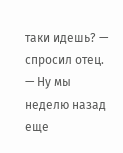таки идешь? — спросил отец.
— Ну мы неделю назад еще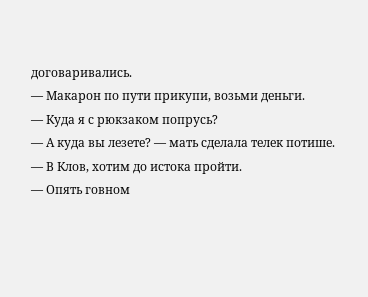договаривались.
— Макарон по пути прикупи, возьми деньги.
— Куда я с рюкзаком попрусь?
— А куда вы лезете? — мать сделала телек потише.
— В Клов, хотим до истока пройти.
— Опять говном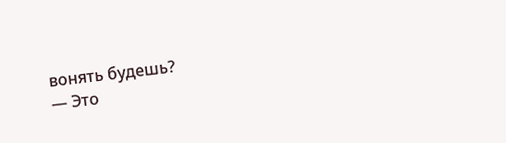вонять будешь?
— Это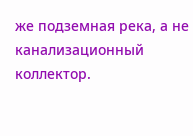же подземная река, а не канализационный коллектор.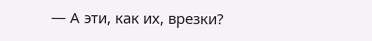— А эти, как их, врезки?